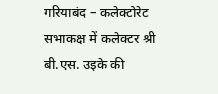गरियाबंद – कलेक्टोरेट सभाकक्ष में कलेक्टर श्री बी.एस. उइके की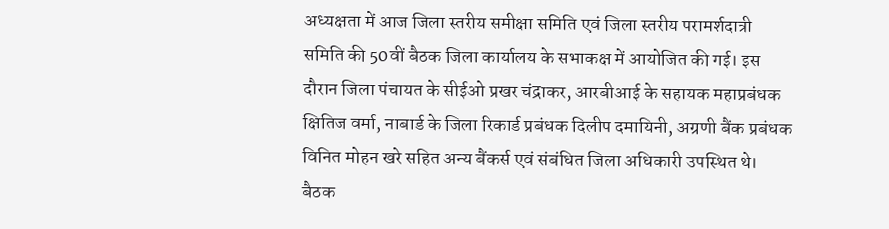अध्यक्षता में आज जिला स्तरीय समीक्षा समिति एवं जिला स्तरीय परामर्शदात्री समिति की 50वीं बैठक जिला कार्यालय के सभाकक्ष में आयोजित की गई। इस दौरान जिला पंचायत के सीईओ प्रखर चंद्राकर, आरबीआई के सहायक महाप्रबंधक क्षितिज वर्मा, नाबार्ड के जिला रिकार्ड प्रबंधक दिलीप दमायिनी, अग्रणी बैंक प्रबंधक विनित मोहन खरे सहित अन्य बैंकर्स एवं संबंधित जिला अधिकारी उपस्थित थे।
बैठक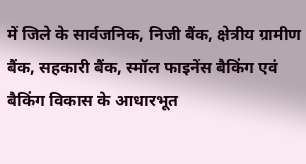में जिले के सार्वजनिक, निजी बैंक, क्षेत्रीय ग्रामीण बैंक, सहकारी बैंक, स्मॉल फाइनेंस बैकिंग एवं बैकिंग विकास के आधारभूत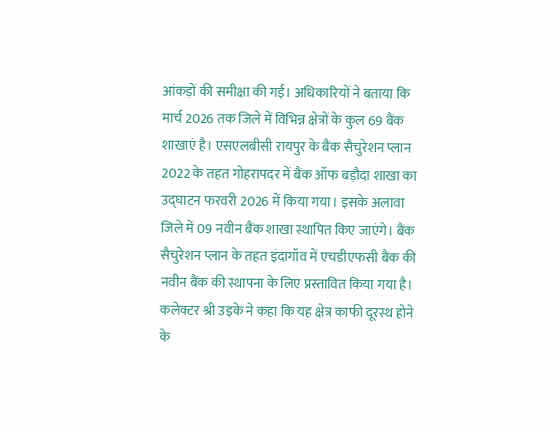आंकड़ों की समीक्षा की गई। अधिकारियों ने बताया कि मार्च 2026 तक जिले में विभिन्न क्षेत्रों के कुल 69 बैंक शाखाएं है। एसएलबीसी रायपुर के बैंक सैचुरेशन प्लान 2022 के तहत गोहरापदर में बैंक ऑफ बड़ौदा शाखा का उद्घाटन फरवरी 2026 में किया गया। इसके अलावा जिले में 09 नवीन बैंक शाखा स्थापित किए जाएंगे। बैंक सैचुरेशन प्लान के तहत इंदागॉव में एचडीएफसी बैंक की नवीन बैंक की स्थापना के लिए प्रस्तावित किया गया है। कलेक्टर श्री उइके ने कहा कि यह क्षेत्र काफी दूरस्थ होने के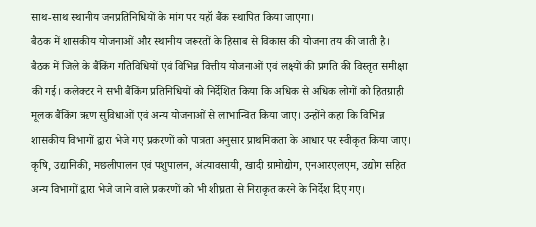साथ-साथ स्थानीय जनप्रतिनिधियों के मांग पर यहॉ बैंक स्थापित किया जाएगा।
बैठक में शासकीय योजनाओं और स्थानीय जरूरतों के हिसाब से विकास की योजना तय की जाती है। बैठक में जिले के बैंकिंग गतिविधियों एवं विभिन्न वित्तीय योजनाओं एवं लक्ष्यों की प्रगति की विस्तृत समीक्षा की गई। कलेक्टर ने सभी बैंकिंग प्रतिनिधियों को निर्देशित किया कि अधिक से अधिक लोगों को हितग्राही मूलक बैंकिंग ऋण सुविधाओं एवं अन्य योजनाओं से लाभान्वित किया जाए। उन्होंने कहा कि विभिन्न शासकीय विभागों द्वारा भेजे गए प्रकरणों को पात्रता अनुसार प्राथमिकता के आधार पर स्वीकृत किया जाए। कृषि, उद्यानिकी, मछलीपालन एवं पशुपालन, अंत्यावसायी, खादी ग्रामोद्योग, एनआरएलएम, उद्योग सहित अन्य विभागों द्वारा भेजे जाने वाले प्रकरणों को भी शीघ्रता से निराकृत करने के निर्देश दिए गए।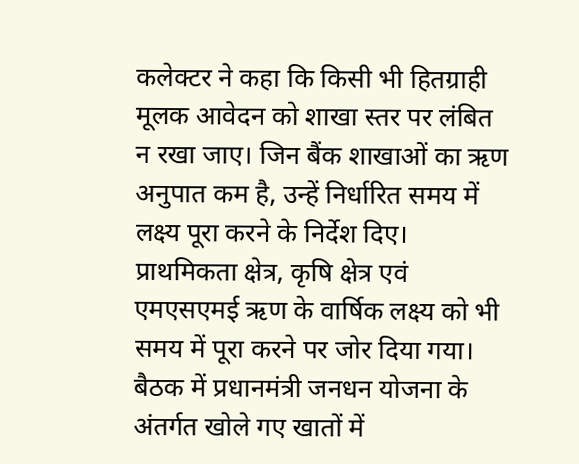कलेक्टर ने कहा कि किसी भी हितग्राही मूलक आवेदन को शाखा स्तर पर लंबित न रखा जाए। जिन बैंक शाखाओं का ऋण अनुपात कम है, उन्हें निर्धारित समय में लक्ष्य पूरा करने के निर्देश दिए। प्राथमिकता क्षेत्र, कृषि क्षेत्र एवं एमएसएमई ऋण के वार्षिक लक्ष्य को भी समय में पूरा करने पर जोर दिया गया। बैठक में प्रधानमंत्री जनधन योजना के अंतर्गत खोले गए खातों में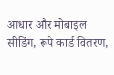आधार और मोबाइल सीडिंग, रूपे कार्ड वितरण,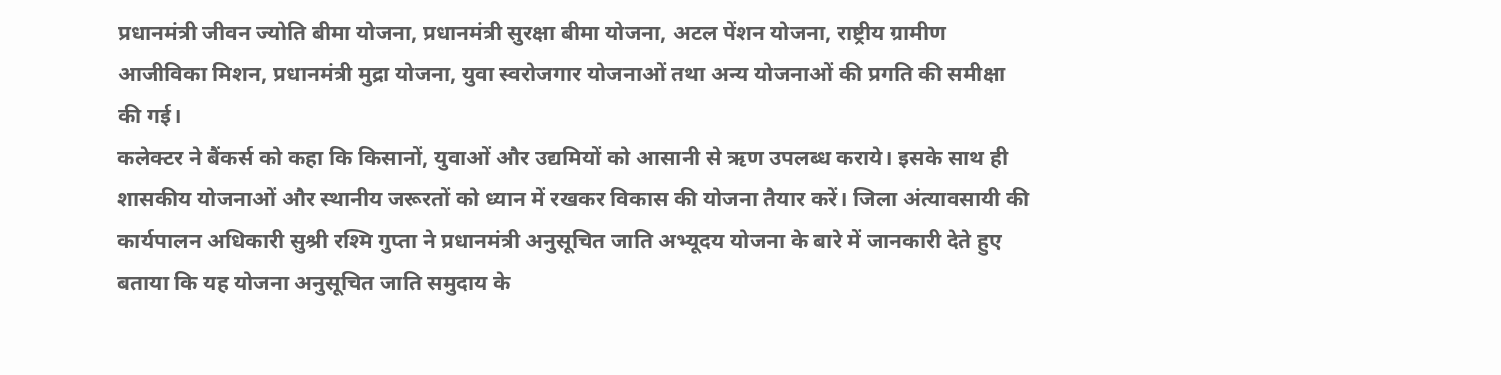प्रधानमंत्री जीवन ज्योति बीमा योजना, प्रधानमंत्री सुरक्षा बीमा योजना, अटल पेंशन योजना, राष्ट्रीय ग्रामीण आजीविका मिशन, प्रधानमंत्री मुद्रा योजना, युवा स्वरोजगार योजनाओं तथा अन्य योजनाओं की प्रगति की समीक्षा की गई।
कलेक्टर ने बैंकर्स को कहा कि किसानों, युवाओं और उद्यमियों को आसानी से ऋण उपलब्ध कराये। इसके साथ ही शासकीय योजनाओं और स्थानीय जरूरतों को ध्यान में रखकर विकास की योजना तैयार करें। जिला अंत्यावसायी की कार्यपालन अधिकारी सुश्री रश्मि गुप्ता ने प्रधानमंत्री अनुसूचित जाति अभ्यूदय योजना के बारे में जानकारी देते हुए बताया कि यह योजना अनुसूचित जाति समुदाय के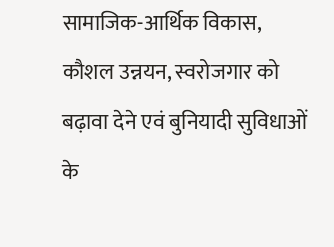सामाजिक-आर्थिक विकास, कौशल उन्नयन, स्वरोजगार को बढ़ावा देने एवं बुनियादी सुविधाओं के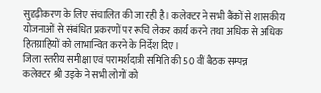सुदृढ़ीकरण के लिए संचालित की जा रही है। कलेक्टर ने सभी बैंकों से शासकीय योजनाओं से संबंधित प्रकरणों पर रूचि लेकर कार्य करने तथा अधिक से अधिक हितग्राहियों को लाभान्वित करने के निर्देश दिए।
जिला स्तरीय समीक्षा एवं परामर्शदात्री समिति की 50 वीं बैठक सम्पन्न
कलेक्टर श्री उइके ने सभी लोगों को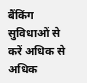बैंकिंग सुविधाओं से करें अधिक से अधिक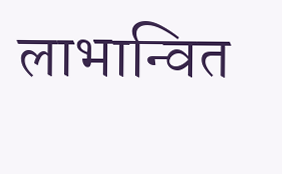लाभान्वित